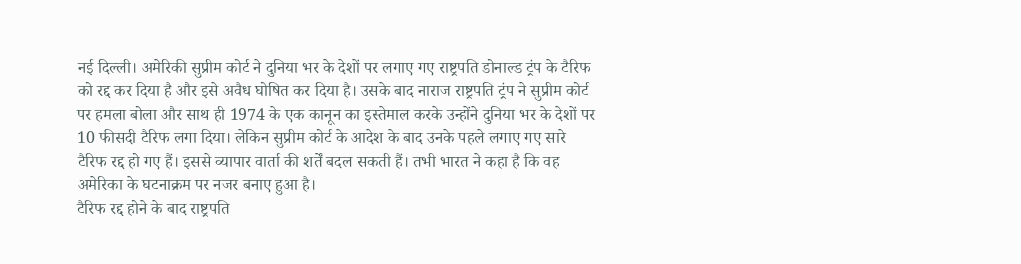नई दिल्ली। अमेरिकी सुप्रीम कोर्ट ने दुनिया भर के देशों पर लगाए गए राष्ट्रपति डोनाल्ड ट्रंप के टैरिफ को रद्द कर दिया है और इसे अवैध घोषित कर दिया है। उसके बाद नाराज राष्ट्रपति ट्रंप ने सुप्रीम कोर्ट पर हमला बोला और साथ ही 1974 के एक कानून का इस्तेमाल करके उन्होंने दुनिया भर के देशों पर 10 फीसदी टैरिफ लगा दिया। लेकिन सुप्रीम कोर्ट के आदेश के बाद उनके पहले लगाए गए सारे टैरिफ रद्द हो गए हैं। इससे व्यापार वार्ता की शर्तें बदल सकती हैं। तभी भारत ने कहा है कि वह अमेरिका के घटनाक्रम पर नजर बनाए हुआ है।
टैरिफ रद्द होने के बाद राष्ट्रपति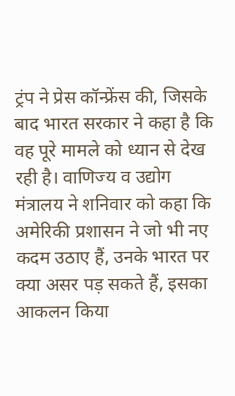ट्रंप ने प्रेस कॉन्फ्रेंस की, जिसके बाद भारत सरकार ने कहा है कि वह पूरे मामले को ध्यान से देख रही है। वाणिज्य व उद्योग मंत्रालय ने शनिवार को कहा कि अमेरिकी प्रशासन ने जो भी नए कदम उठाए हैं, उनके भारत पर क्या असर पड़ सकते हैं, इसका आकलन किया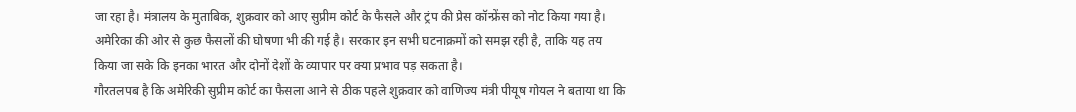जा रहा है। मंत्रालय के मुताबिक, शुक्रवार को आए सुप्रीम कोर्ट के फैसले और ट्रंप की प्रेस कॉन्फ्रेंस को नोट किया गया है। अमेरिका की ओर से कुछ फैसलों की घोषणा भी की गई है। सरकार इन सभी घटनाक्रमों को समझ रही है, ताकि यह तय किया जा सके कि इनका भारत और दोनों देशों के व्यापार पर क्या प्रभाव पड़ सकता है।
गौरतलपब है कि अमेरिकी सुप्रीम कोर्ट का फैसला आने से ठीक पहले शुक्रवार को वाणिज्य मंत्री पीयूष गोयल ने बताया था कि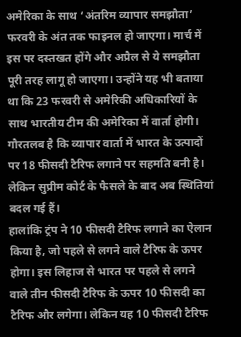अमेरिका के साथ ‘अंतरिम व्यापार समझौता’ फरवरी के अंत तक फाइनल हो जाएगा। मार्च में इस पर दस्तखत होंगे और अप्रैल से ये समझौता पूरी तरह लागू हो जाएगा। उन्होंने यह भी बताया था कि 23 फरवरी से अमेरिकी अधिकारियों के साथ भारतीय टीम की अमेरिका में वार्ता होगी। गौरतलब है कि व्यापार वार्ता में भारत के उत्पादों पर 18 फीसदी टैरिफ लगाने पर सहमति बनी है। लेकिन सुप्रीम कोर्ट के फैसले के बाद अब स्थितियां बदल गई हैं।
हालांकि ट्रंप ने 10 फीसदी टैरिफ लगाने का ऐलान किया है, जो पहले से लगने वाले टैरिफ के ऊपर होगा। इस लिहाज से भारत पर पहले से लगने वाले तीन फीसदी टैरिफ के ऊपर 10 फीसदी का टैरिफ और लगेगा। लेकिन यह 10 फीसदी टैरिफ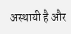अस्थायी है और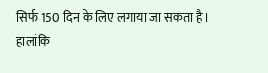सिर्फ 150 दिन के लिए लगाया जा सकता है। हालांकि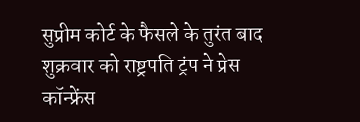सुप्रीम कोर्ट के फैसले के तुरंत बाद शुक्रवार को राष्ट्रपति ट्रंप ने प्रेस कॉन्फ्रेंस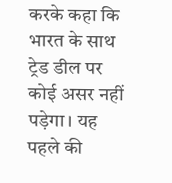करके कहा कि भारत के साथ ट्रेड डील पर कोई असर नहीं पड़ेगा। यह पहले की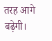तरह आगे बढ़ेगी।